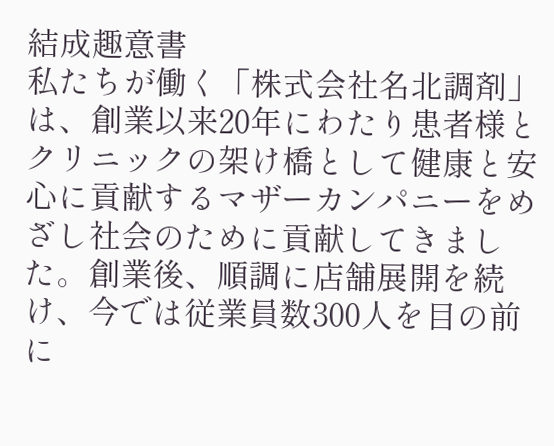結成趣意書
私たちが働く「株式会社名北調剤」は、創業以来20年にわたり患者様とクリニックの架け橋として健康と安心に貢献するマザーカンパニーをめざし社会のために貢献してきました。創業後、順調に店舗展開を続け、今では従業員数300人を目の前に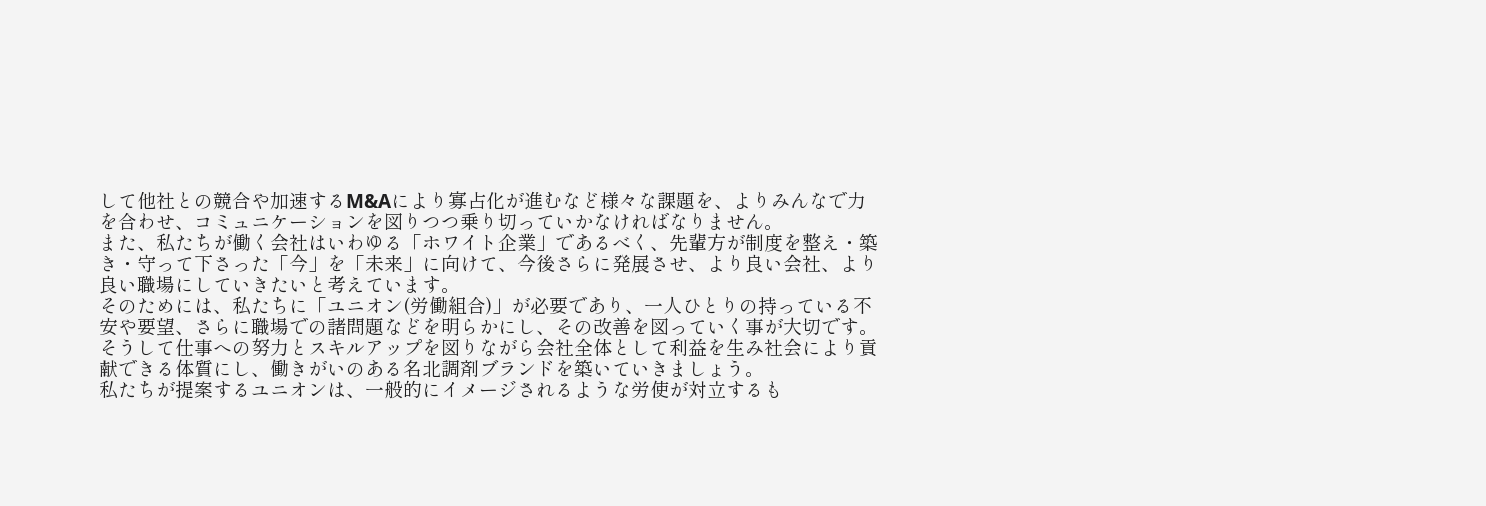して他社との競合や加速するM&Aにより寡占化が進むなど様々な課題を、よりみんなで力を合わせ、コミュニケーションを図りつつ乗り切っていかなければなりません。
また、私たちが働く会社はいわゆる「ホワイト企業」であるべく、先輩方が制度を整え・築き・守って下さった「今」を「未来」に向けて、今後さらに発展させ、より良い会社、より良い職場にしていきたいと考えています。
そのためには、私たちに「ユニオン(労働組合)」が必要であり、一人ひとりの持っている不安や要望、さらに職場での諸問題などを明らかにし、その改善を図っていく事が大切です。そうして仕事への努力とスキルアップを図りながら会社全体として利益を生み社会により貢献できる体質にし、働きがいのある名北調剤ブランドを築いていきましょう。
私たちが提案するユニオンは、一般的にイメージされるような労使が対立するも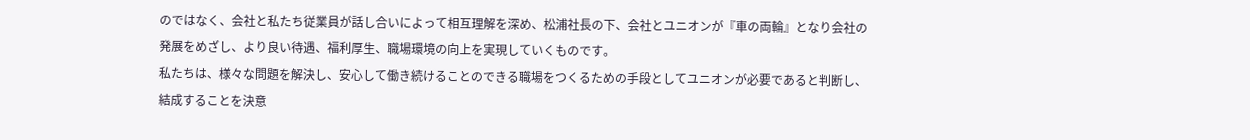のではなく、会社と私たち従業員が話し合いによって相互理解を深め、松浦社長の下、会社とユニオンが『車の両輪』となり会社の発展をめざし、より良い待遇、福利厚生、職場環境の向上を実現していくものです。
私たちは、様々な問題を解決し、安心して働き続けることのできる職場をつくるための手段としてユニオンが必要であると判断し、結成することを決意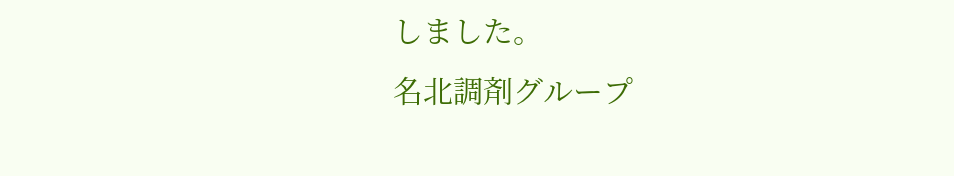しました。
名北調剤グループ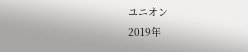ユニオン
2019年